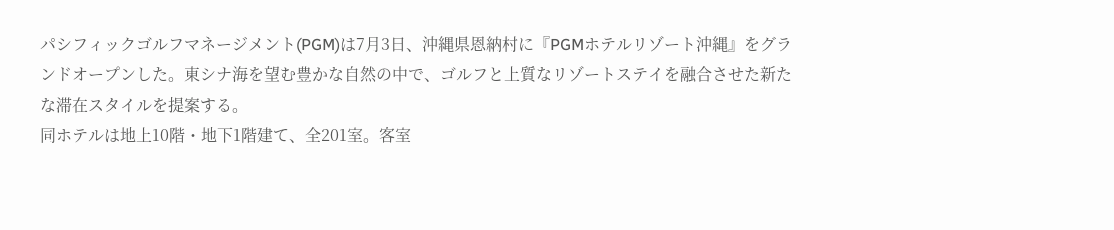パシフィックゴルフマネージメント(PGM)は7月3日、沖縄県恩納村に『PGMホテルリゾート沖縄』をグランドオープンした。東シナ海を望む豊かな自然の中で、ゴルフと上質なリゾートステイを融合させた新たな滞在スタイルを提案する。
同ホテルは地上10階・地下1階建て、全201室。客室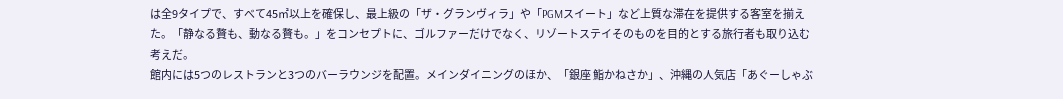は全9タイプで、すべて45㎡以上を確保し、最上級の「ザ・グランヴィラ」や「PGMスイート」など上質な滞在を提供する客室を揃えた。「静なる贅も、動なる贅も。」をコンセプトに、ゴルファーだけでなく、リゾートステイそのものを目的とする旅行者も取り込む考えだ。
館内には5つのレストランと3つのバーラウンジを配置。メインダイニングのほか、「銀座 鮨かねさか」、沖縄の人気店「あぐーしゃぶ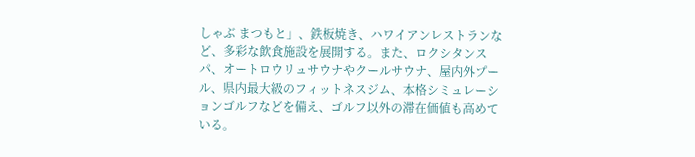しゃぶ まつもと」、鉄板焼き、ハワイアンレストランなど、多彩な飲食施設を展開する。また、ロクシタンスパ、オートロウリュサウナやクールサウナ、屋内外プール、県内最大級のフィットネスジム、本格シミュレーションゴルフなどを備え、ゴルフ以外の滞在価値も高めている。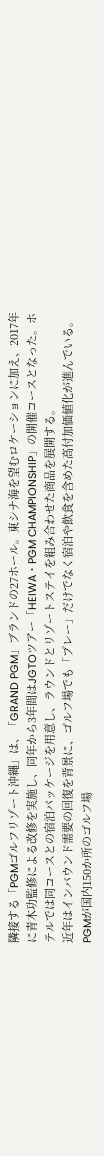隣接する「PGMゴルフリゾート沖縄」は、「GRAND PGM」ブランドの27ホール。東シナ海を望むロケーションに加え、2017年に青木功監修による改修を実施し、同年から3年間はJGTOツアー「HEIWA・PGM CHAMPIONSHIP」の開催コースとなった。ホテルでは同コースとの宿泊パッケージを用意し、ラウンドとリゾートステイを組み合わせた商品を展開する。
近年はインバウンド需要の回復を背景に、ゴルフ場でも「プレー」だけでなく宿泊や飲食を含めた高付加価値化が進んでいる。PGMが国内150か所のゴルフ場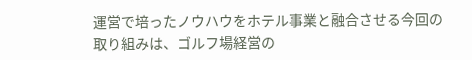運営で培ったノウハウをホテル事業と融合させる今回の取り組みは、ゴルフ場経営の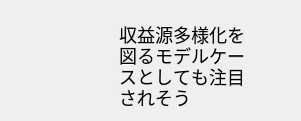収益源多様化を図るモデルケースとしても注目されそう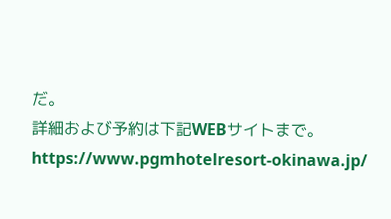だ。
詳細および予約は下記WEBサイトまで。
https://www.pgmhotelresort-okinawa.jp/